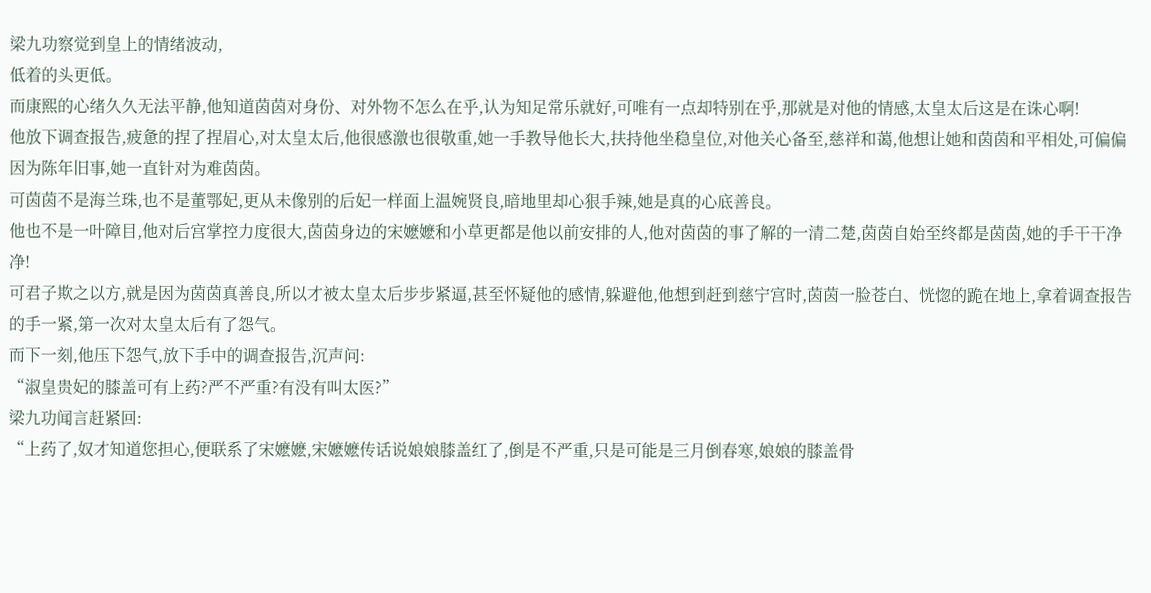梁九功察觉到皇上的情绪波动,
低着的头更低。
而康熙的心绪久久无法平静,他知道茵茵对身份、对外物不怎么在乎,认为知足常乐就好,可唯有一点却特别在乎,那就是对他的情感,太皇太后这是在诛心啊!
他放下调查报告,疲惫的捏了捏眉心,对太皇太后,他很感激也很敬重,她一手教导他长大,扶持他坐稳皇位,对他关心备至,慈祥和蔼,他想让她和茵茵和平相处,可偏偏因为陈年旧事,她一直针对为难茵茵。
可茵茵不是海兰珠,也不是董鄂妃,更从未像别的后妃一样面上温婉贤良,暗地里却心狠手辣,她是真的心底善良。
他也不是一叶障目,他对后宫掌控力度很大,茵茵身边的宋嬷嬷和小草更都是他以前安排的人,他对茵茵的事了解的一清二楚,茵茵自始至终都是茵茵,她的手干干净净!
可君子欺之以方,就是因为茵茵真善良,所以才被太皇太后步步紧逼,甚至怀疑他的感情,躲避他,他想到赶到慈宁宫时,茵茵一脸苍白、恍惚的跪在地上,拿着调查报告的手一紧,第一次对太皇太后有了怨气。
而下一刻,他压下怨气,放下手中的调查报告,沉声问:
“淑皇贵妃的膝盖可有上药?严不严重?有没有叫太医?”
梁九功闻言赶紧回:
“上药了,奴才知道您担心,便联系了宋嬷嬷,宋嬷嬷传话说娘娘膝盖红了,倒是不严重,只是可能是三月倒春寒,娘娘的膝盖骨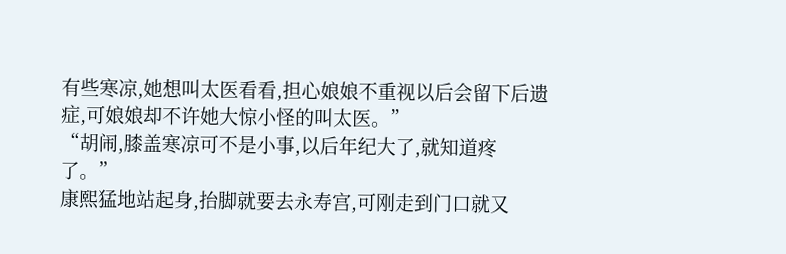有些寒凉,她想叫太医看看,担心娘娘不重视以后会留下后遗症,可娘娘却不许她大惊小怪的叫太医。”
“胡闹,膝盖寒凉可不是小事,以后年纪大了,就知道疼了。”
康熙猛地站起身,抬脚就要去永寿宫,可刚走到门口就又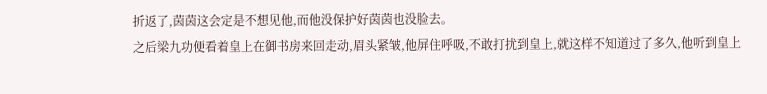折返了,茵茵这会定是不想见他,而他没保护好茵茵也没脸去。
之后梁九功便看着皇上在御书房来回走动,眉头紧皱,他屏住呼吸,不敢打扰到皇上,就这样不知道过了多久,他听到皇上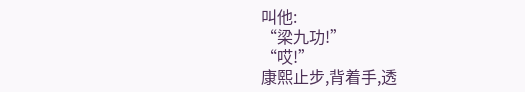叫他:
“梁九功!”
“哎!”
康熙止步,背着手,透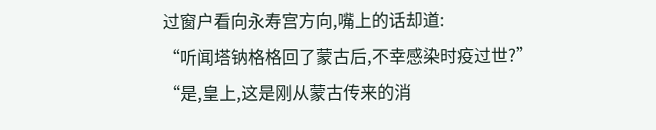过窗户看向永寿宫方向,嘴上的话却道:
“听闻塔钠格格回了蒙古后,不幸感染时疫过世?”
“是,皇上,这是刚从蒙古传来的消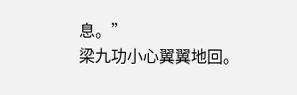息。”
梁九功小心翼翼地回。